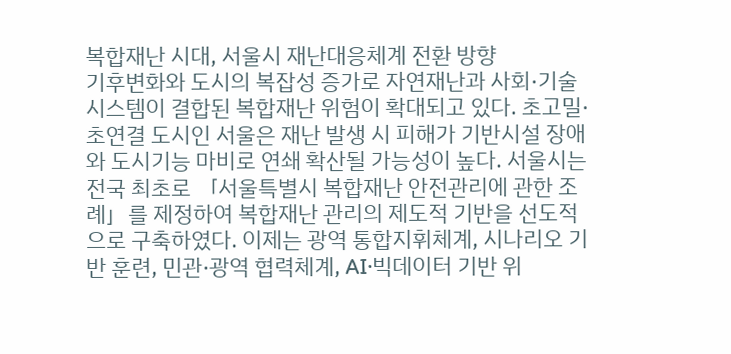복합재난 시대, 서울시 재난대응체계 전환 방향
기후변화와 도시의 복잡성 증가로 자연재난과 사회·기술 시스템이 결합된 복합재난 위험이 확대되고 있다. 초고밀·초연결 도시인 서울은 재난 발생 시 피해가 기반시설 장애와 도시기능 마비로 연쇄 확산될 가능성이 높다. 서울시는 전국 최초로 「서울특별시 복합재난 안전관리에 관한 조례」를 제정하여 복합재난 관리의 제도적 기반을 선도적으로 구축하였다. 이제는 광역 통합지휘체계, 시나리오 기반 훈련, 민관·광역 협력체계, AI·빅데이터 기반 위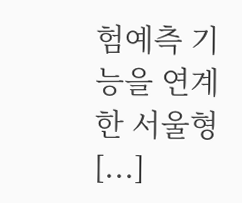험예측 기능을 연계한 서울형 [...]